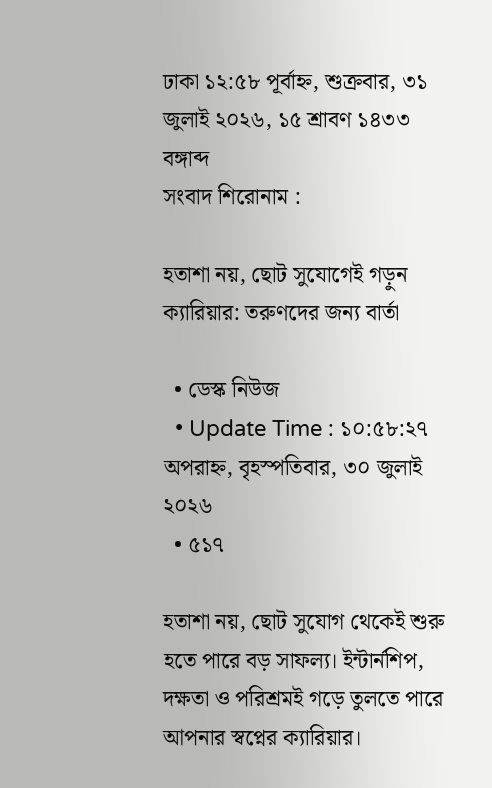ঢাকা ১২:৫৮ পূর্বাহ্ন, শুক্রবার, ৩১ জুলাই ২০২৬, ১৫ শ্রাবণ ১৪৩৩ বঙ্গাব্দ
সংবাদ শিরোনাম :

হতাশা নয়, ছোট সুযোগেই গড়ুন ক্যারিয়ার: তরুণদের জন্য বার্তা

  • ডেস্ক নিউজ
  • Update Time : ১০:৫৮:২৭ অপরাহ্ন, বৃহস্পতিবার, ৩০ জুলাই ২০২৬
  • ৫১৭

হতাশা নয়, ছোট সুযোগ থেকেই শুরু হতে পারে বড় সাফল্য। ইন্টার্নশিপ, দক্ষতা ও পরিশ্রমই গড়ে তুলতে পারে আপনার স্বপ্নের ক্যারিয়ার।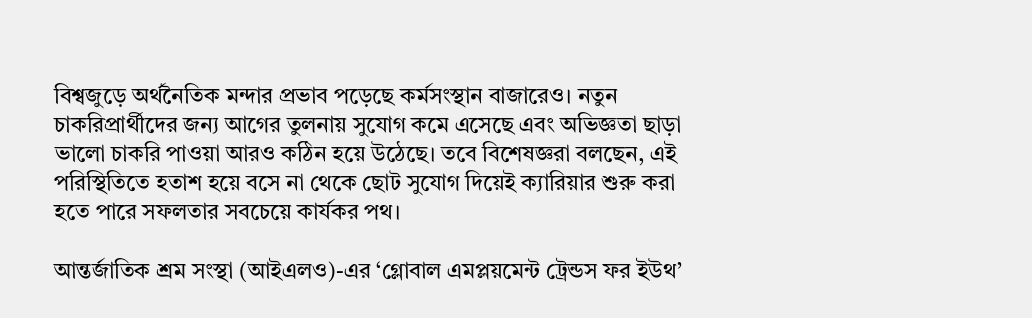বিশ্বজুড়ে অর্থনৈতিক মন্দার প্রভাব পড়েছে কর্মসংস্থান বাজারেও। নতুন চাকরিপ্রার্থীদের জন্য আগের তুলনায় সুযোগ কমে এসেছে এবং অভিজ্ঞতা ছাড়া ভালো চাকরি পাওয়া আরও কঠিন হয়ে উঠেছে। তবে বিশেষজ্ঞরা বলছেন, এই পরিস্থিতিতে হতাশ হয়ে বসে না থেকে ছোট সুযোগ দিয়েই ক্যারিয়ার শুরু করা হতে পারে সফলতার সবচেয়ে কার্যকর পথ।

আন্তর্জাতিক শ্রম সংস্থা (আইএলও)-এর ‘গ্লোবাল এমপ্লয়মেন্ট ট্রেন্ডস ফর ইউথ’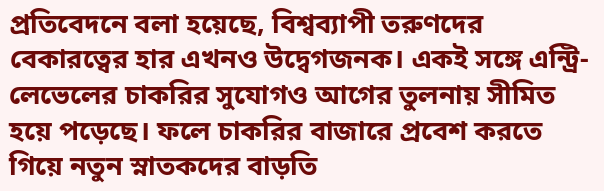প্রতিবেদনে বলা হয়েছে, বিশ্বব্যাপী তরুণদের বেকারত্বের হার এখনও উদ্বেগজনক। একই সঙ্গে এন্ট্রি-লেভেলের চাকরির সুযোগও আগের তুলনায় সীমিত হয়ে পড়েছে। ফলে চাকরির বাজারে প্রবেশ করতে গিয়ে নতুন স্নাতকদের বাড়তি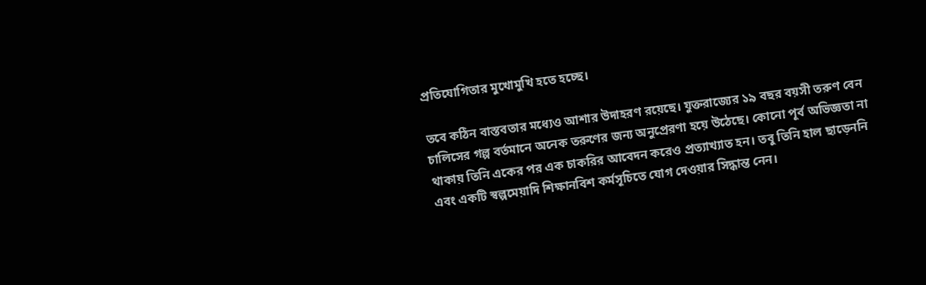প্রতিযোগিতার মুখোমুখি হতে হচ্ছে।

তবে কঠিন বাস্তবতার মধ্যেও আশার উদাহরণ রয়েছে। যুক্তরাজ্যের ১৯ বছর বয়সী তরুণ বেন চালিসের গল্প বর্তমানে অনেক তরুণের জন্য অনুপ্রেরণা হয়ে উঠেছে। কোনো পূর্ব অভিজ্ঞতা না থাকায় তিনি একের পর এক চাকরির আবেদন করেও প্রত্যাখ্যাত হন। তবু তিনি হাল ছাড়েননি এবং একটি স্বল্পমেয়াদি শিক্ষানবিশ কর্মসূচিতে যোগ দেওয়ার সিদ্ধান্ত নেন।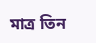মাত্র তিন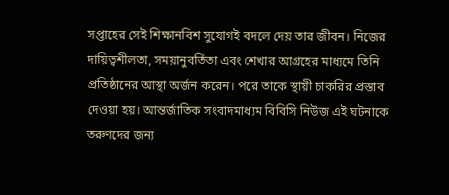সপ্তাহের সেই শিক্ষানবিশ সুযোগই বদলে দেয় তার জীবন। নিজের দায়িত্বশীলতা, সময়ানুবর্তিতা এবং শেখার আগ্রহের মাধ্যমে তিনি প্রতিষ্ঠানের আস্থা অর্জন করেন। পরে তাকে স্থায়ী চাকরির প্রস্তাব দেওয়া হয়। আন্তর্জাতিক সংবাদমাধ্যম বিবিসি নিউজ এই ঘটনাকে তরুণদের জন্য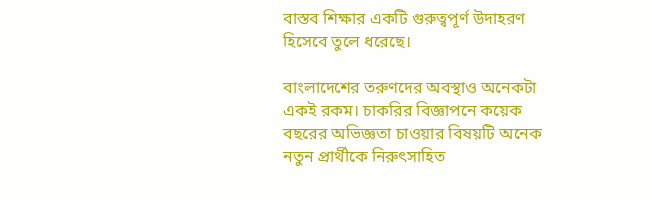বাস্তব শিক্ষার একটি গুরুত্বপূর্ণ উদাহরণ হিসেবে তুলে ধরেছে।

বাংলাদেশের তরুণদের অবস্থাও অনেকটা একই রকম। চাকরির বিজ্ঞাপনে কয়েক বছরের অভিজ্ঞতা চাওয়ার বিষয়টি অনেক নতুন প্রার্থীকে নিরুৎসাহিত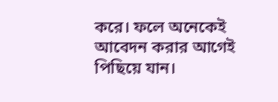করে। ফলে অনেকেই আবেদন করার আগেই পিছিয়ে যান।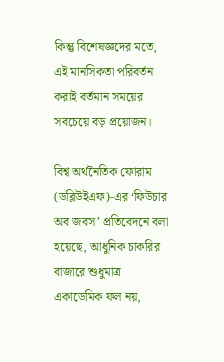কিন্তু বিশেষজ্ঞদের মতে, এই মানসিকতা পরিবর্তন করাই বর্তমান সময়ের সবচেয়ে বড় প্রয়োজন।

বিশ্ব অর্থনৈতিক ফোরাম (ডব্লিউইএফ)-এর ‘ফিউচার অব জবস’ প্রতিবেদনে বলা হয়েছে, আধুনিক চাকরির বাজারে শুধুমাত্র একাডেমিক ফল নয়,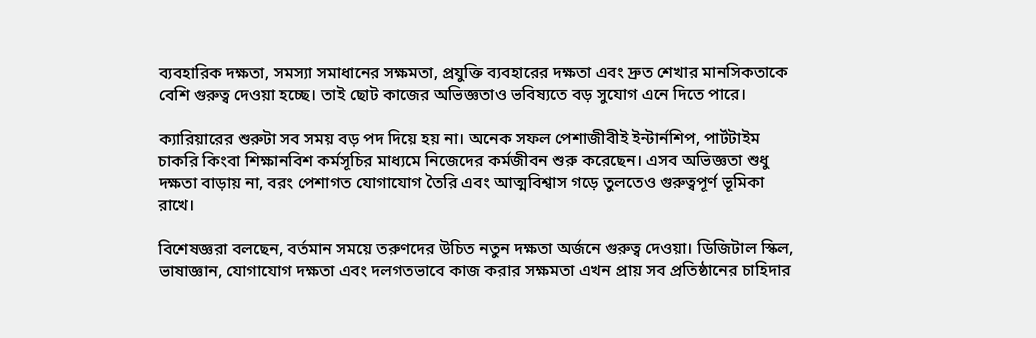ব্যবহারিক দক্ষতা, সমস্যা সমাধানের সক্ষমতা, প্রযুক্তি ব্যবহারের দক্ষতা এবং দ্রুত শেখার মানসিকতাকে বেশি গুরুত্ব দেওয়া হচ্ছে। তাই ছোট কাজের অভিজ্ঞতাও ভবিষ্যতে বড় সুযোগ এনে দিতে পারে।

ক্যারিয়ারের শুরুটা সব সময় বড় পদ দিয়ে হয় না। অনেক সফল পেশাজীবীই ইন্টার্নশিপ, পার্টটাইম চাকরি কিংবা শিক্ষানবিশ কর্মসূচির মাধ্যমে নিজেদের কর্মজীবন শুরু করেছেন। এসব অভিজ্ঞতা শুধু দক্ষতা বাড়ায় না, বরং পেশাগত যোগাযোগ তৈরি এবং আত্মবিশ্বাস গড়ে তুলতেও গুরুত্বপূর্ণ ভূমিকা রাখে।

বিশেষজ্ঞরা বলছেন, বর্তমান সময়ে তরুণদের উচিত নতুন দক্ষতা অর্জনে গুরুত্ব দেওয়া। ডিজিটাল স্কিল, ভাষাজ্ঞান, যোগাযোগ দক্ষতা এবং দলগতভাবে কাজ করার সক্ষমতা এখন প্রায় সব প্রতিষ্ঠানের চাহিদার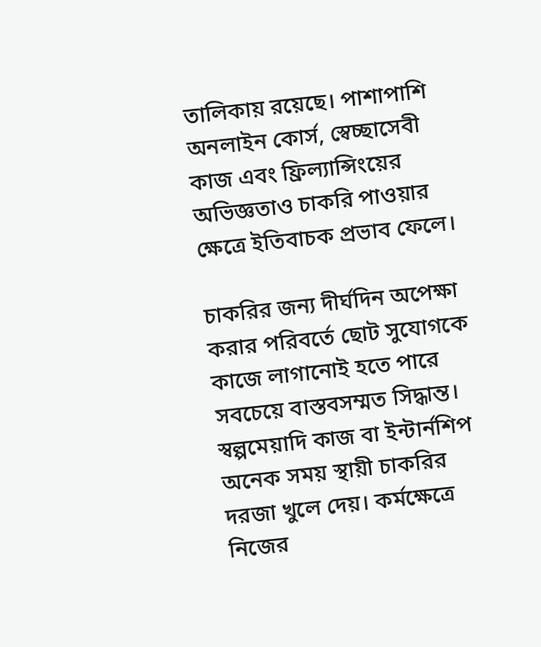তালিকায় রয়েছে। পাশাপাশি অনলাইন কোর্স, স্বেচ্ছাসেবী কাজ এবং ফ্রিল্যান্সিংয়ের অভিজ্ঞতাও চাকরি পাওয়ার ক্ষেত্রে ইতিবাচক প্রভাব ফেলে।

চাকরির জন্য দীর্ঘদিন অপেক্ষা করার পরিবর্তে ছোট সুযোগকে কাজে লাগানোই হতে পারে সবচেয়ে বাস্তবসম্মত সিদ্ধান্ত। স্বল্পমেয়াদি কাজ বা ইন্টার্নশিপ অনেক সময় স্থায়ী চাকরির দরজা খুলে দেয়। কর্মক্ষেত্রে নিজের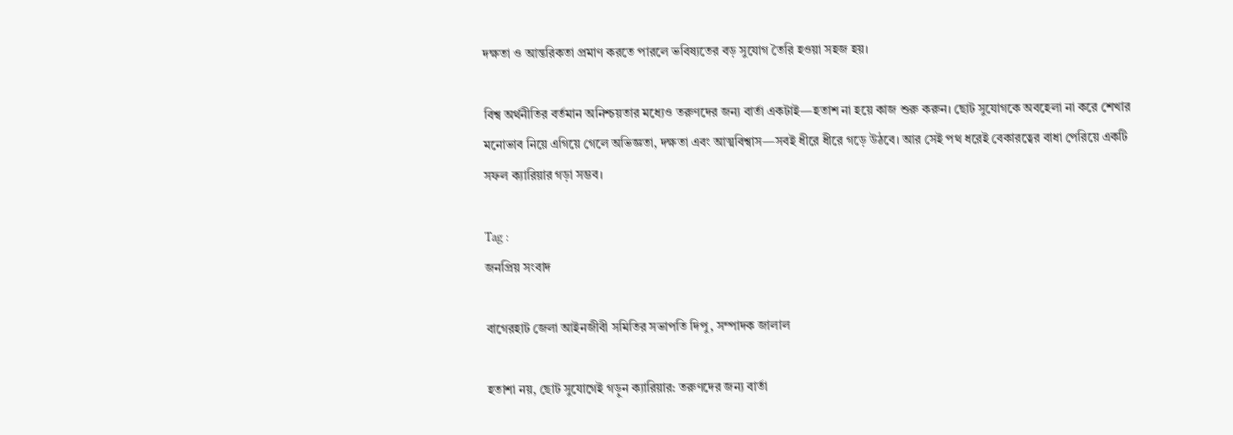দক্ষতা ও আন্তরিকতা প্রমাণ করতে পারলে ভবিষ্যতের বড় সুযোগ তৈরি হওয়া সহজ হয়।

বিশ্ব অর্থনীতির বর্তমান অনিশ্চয়তার মধ্যেও তরুণদের জন্য বার্তা একটাই—হতাশ না হয়ে কাজ শুরু করুন। ছোট সুযোগকে অবহেলা না করে শেখার মনোভাব নিয়ে এগিয়ে গেলে অভিজ্ঞতা, দক্ষতা এবং আত্মবিশ্বাস—সবই ধীরে ধীরে গড়ে উঠবে। আর সেই পথ ধরেই বেকারত্বের বাধা পেরিয়ে একটি সফল ক্যারিয়ার গড়া সম্ভব।

Tag :
জনপ্রিয় সংবাদ

বাগেরহাট জেলা আইনজীবী সমিতির সভাপতি দিপু, সম্পাদক জালাল

হতাশা নয়, ছোট সুযোগেই গড়ুন ক্যারিয়ার: তরুণদের জন্য বার্তা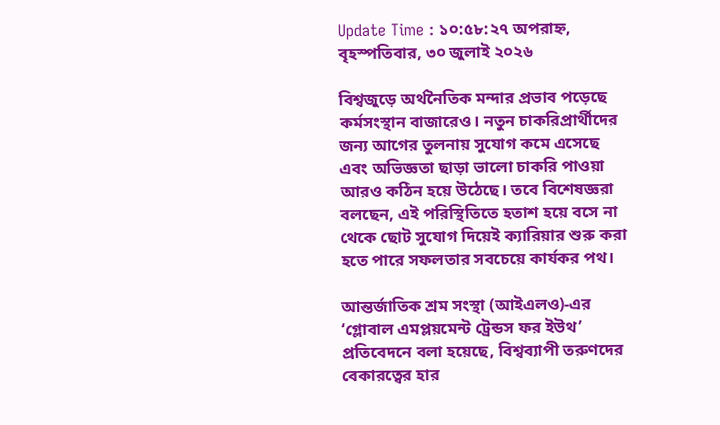Update Time : ১০:৫৮:২৭ অপরাহ্ন, বৃহস্পতিবার, ৩০ জুলাই ২০২৬

বিশ্বজুড়ে অর্থনৈতিক মন্দার প্রভাব পড়েছে কর্মসংস্থান বাজারেও। নতুন চাকরিপ্রার্থীদের জন্য আগের তুলনায় সুযোগ কমে এসেছে এবং অভিজ্ঞতা ছাড়া ভালো চাকরি পাওয়া আরও কঠিন হয়ে উঠেছে। তবে বিশেষজ্ঞরা বলছেন, এই পরিস্থিতিতে হতাশ হয়ে বসে না থেকে ছোট সুযোগ দিয়েই ক্যারিয়ার শুরু করা হতে পারে সফলতার সবচেয়ে কার্যকর পথ।

আন্তর্জাতিক শ্রম সংস্থা (আইএলও)-এর ‘গ্লোবাল এমপ্লয়মেন্ট ট্রেন্ডস ফর ইউথ’ প্রতিবেদনে বলা হয়েছে, বিশ্বব্যাপী তরুণদের বেকারত্বের হার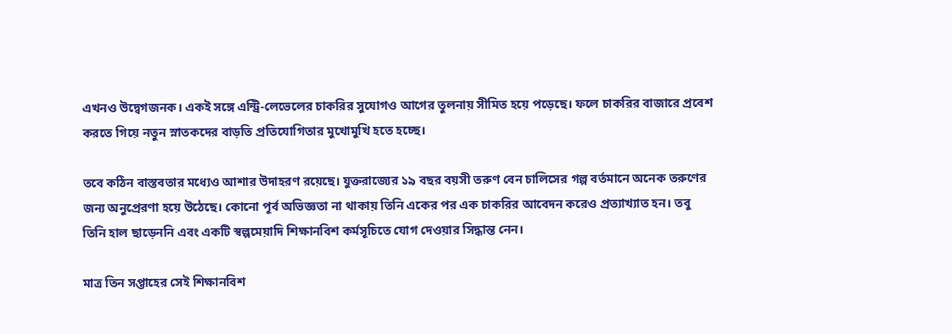এখনও উদ্বেগজনক। একই সঙ্গে এন্ট্রি-লেভেলের চাকরির সুযোগও আগের তুলনায় সীমিত হয়ে পড়েছে। ফলে চাকরির বাজারে প্রবেশ করতে গিয়ে নতুন স্নাতকদের বাড়তি প্রতিযোগিতার মুখোমুখি হতে হচ্ছে।

তবে কঠিন বাস্তবতার মধ্যেও আশার উদাহরণ রয়েছে। যুক্তরাজ্যের ১৯ বছর বয়সী তরুণ বেন চালিসের গল্প বর্তমানে অনেক তরুণের জন্য অনুপ্রেরণা হয়ে উঠেছে। কোনো পূর্ব অভিজ্ঞতা না থাকায় তিনি একের পর এক চাকরির আবেদন করেও প্রত্যাখ্যাত হন। তবু তিনি হাল ছাড়েননি এবং একটি স্বল্পমেয়াদি শিক্ষানবিশ কর্মসূচিতে যোগ দেওয়ার সিদ্ধান্ত নেন।

মাত্র তিন সপ্তাহের সেই শিক্ষানবিশ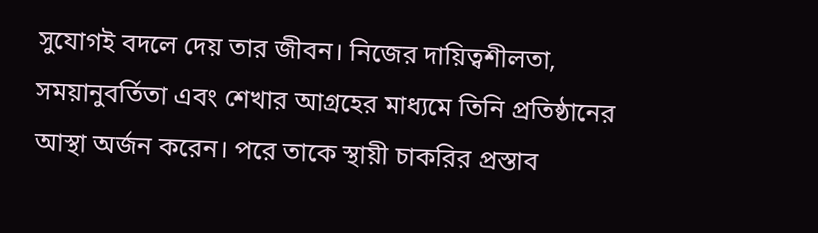সুযোগই বদলে দেয় তার জীবন। নিজের দায়িত্বশীলতা, সময়ানুবর্তিতা এবং শেখার আগ্রহের মাধ্যমে তিনি প্রতিষ্ঠানের আস্থা অর্জন করেন। পরে তাকে স্থায়ী চাকরির প্রস্তাব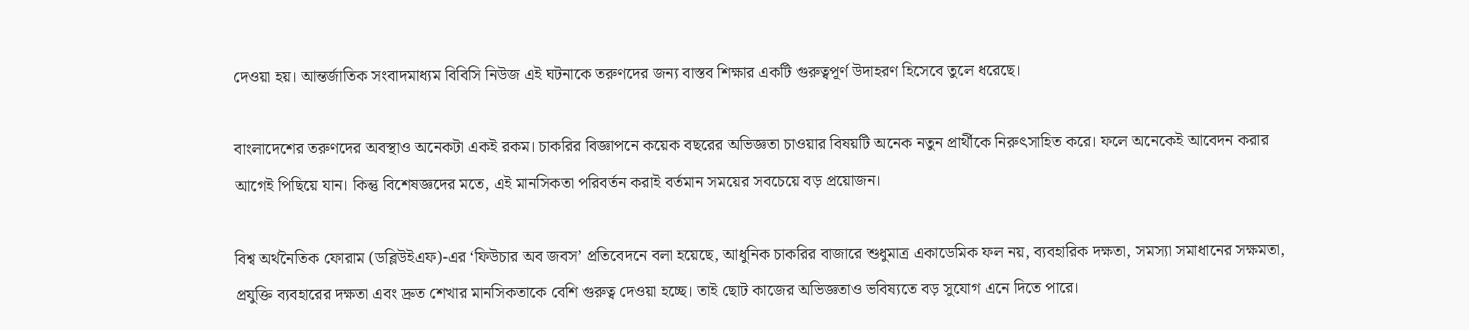দেওয়া হয়। আন্তর্জাতিক সংবাদমাধ্যম বিবিসি নিউজ এই ঘটনাকে তরুণদের জন্য বাস্তব শিক্ষার একটি গুরুত্বপূর্ণ উদাহরণ হিসেবে তুলে ধরেছে।

বাংলাদেশের তরুণদের অবস্থাও অনেকটা একই রকম। চাকরির বিজ্ঞাপনে কয়েক বছরের অভিজ্ঞতা চাওয়ার বিষয়টি অনেক নতুন প্রার্থীকে নিরুৎসাহিত করে। ফলে অনেকেই আবেদন করার আগেই পিছিয়ে যান। কিন্তু বিশেষজ্ঞদের মতে, এই মানসিকতা পরিবর্তন করাই বর্তমান সময়ের সবচেয়ে বড় প্রয়োজন।

বিশ্ব অর্থনৈতিক ফোরাম (ডব্লিউইএফ)-এর ‘ফিউচার অব জবস’ প্রতিবেদনে বলা হয়েছে, আধুনিক চাকরির বাজারে শুধুমাত্র একাডেমিক ফল নয়, ব্যবহারিক দক্ষতা, সমস্যা সমাধানের সক্ষমতা, প্রযুক্তি ব্যবহারের দক্ষতা এবং দ্রুত শেখার মানসিকতাকে বেশি গুরুত্ব দেওয়া হচ্ছে। তাই ছোট কাজের অভিজ্ঞতাও ভবিষ্যতে বড় সুযোগ এনে দিতে পারে।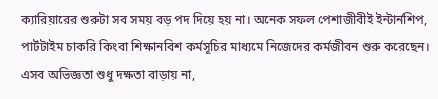ক্যারিয়ারের শুরুটা সব সময় বড় পদ দিয়ে হয় না। অনেক সফল পেশাজীবীই ইন্টার্নশিপ, পার্টটাইম চাকরি কিংবা শিক্ষানবিশ কর্মসূচির মাধ্যমে নিজেদের কর্মজীবন শুরু করেছেন। এসব অভিজ্ঞতা শুধু দক্ষতা বাড়ায় না,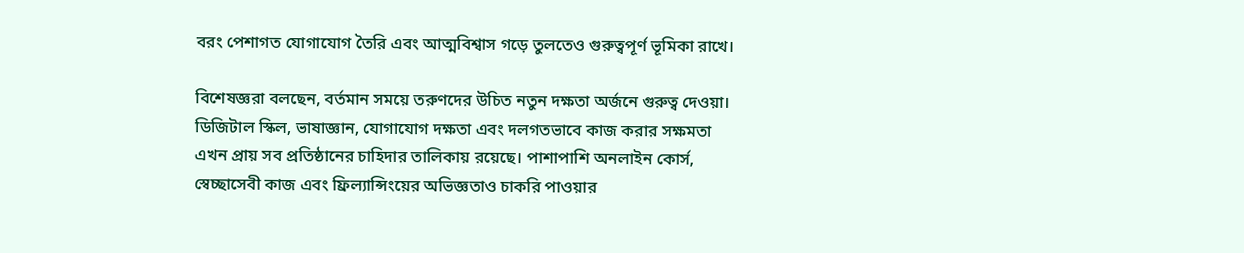বরং পেশাগত যোগাযোগ তৈরি এবং আত্মবিশ্বাস গড়ে তুলতেও গুরুত্বপূর্ণ ভূমিকা রাখে।

বিশেষজ্ঞরা বলছেন, বর্তমান সময়ে তরুণদের উচিত নতুন দক্ষতা অর্জনে গুরুত্ব দেওয়া। ডিজিটাল স্কিল, ভাষাজ্ঞান, যোগাযোগ দক্ষতা এবং দলগতভাবে কাজ করার সক্ষমতা এখন প্রায় সব প্রতিষ্ঠানের চাহিদার তালিকায় রয়েছে। পাশাপাশি অনলাইন কোর্স, স্বেচ্ছাসেবী কাজ এবং ফ্রিল্যান্সিংয়ের অভিজ্ঞতাও চাকরি পাওয়ার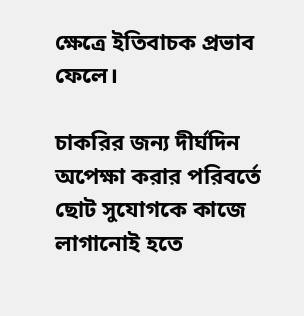ক্ষেত্রে ইতিবাচক প্রভাব ফেলে।

চাকরির জন্য দীর্ঘদিন অপেক্ষা করার পরিবর্তে ছোট সুযোগকে কাজে লাগানোই হতে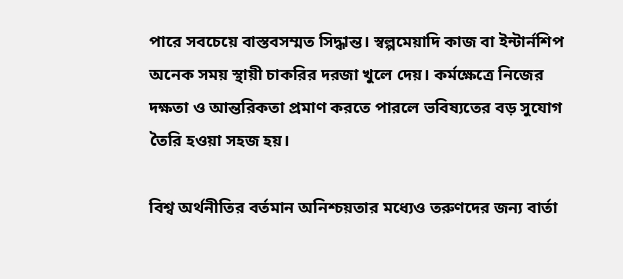পারে সবচেয়ে বাস্তবসম্মত সিদ্ধান্ত। স্বল্পমেয়াদি কাজ বা ইন্টার্নশিপ অনেক সময় স্থায়ী চাকরির দরজা খুলে দেয়। কর্মক্ষেত্রে নিজের দক্ষতা ও আন্তরিকতা প্রমাণ করতে পারলে ভবিষ্যতের বড় সুযোগ তৈরি হওয়া সহজ হয়।

বিশ্ব অর্থনীতির বর্তমান অনিশ্চয়তার মধ্যেও তরুণদের জন্য বার্তা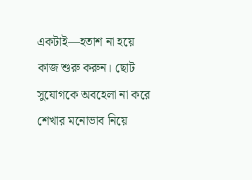একটাই—হতাশ না হয়ে কাজ শুরু করুন। ছোট সুযোগকে অবহেলা না করে শেখার মনোভাব নিয়ে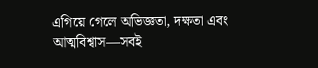এগিয়ে গেলে অভিজ্ঞতা, দক্ষতা এবং আত্মবিশ্বাস—সবই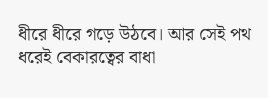ধীরে ধীরে গড়ে উঠবে। আর সেই পথ ধরেই বেকারত্বের বাধা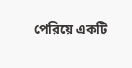পেরিয়ে একটি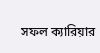সফল ক্যারিয়ার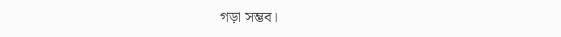গড়া সম্ভব।